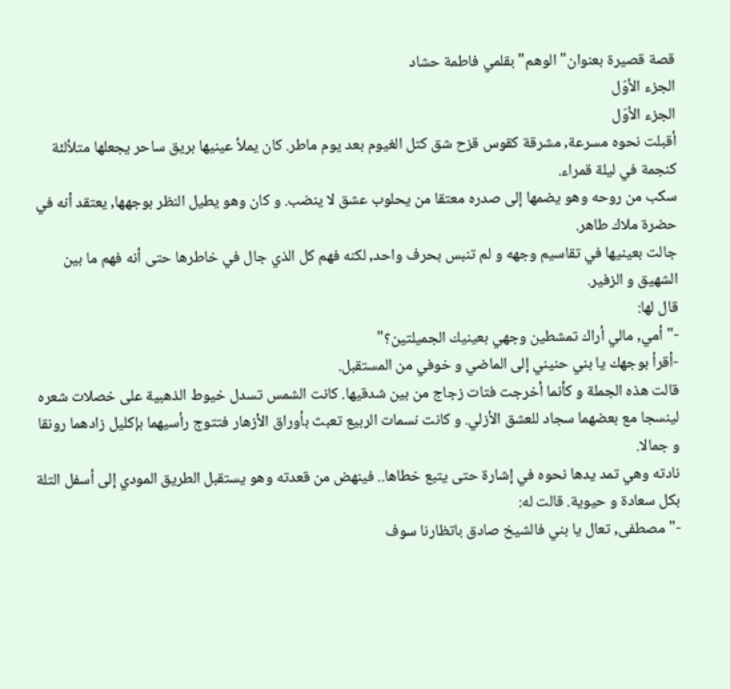قصة قصيرة بعنوان" الوهم" بقلمي فاطمة حشاد
الجزء الأوّل
الجزء الأوّل
أقبلت نحوه مسرعة, مشرقة كقوس قزح شق كتل الغيوم بعد يوم ماطر. كان يملأ عينيها بريق ساحر يجعلها متلألئة كنجمة في ليلة قمراء.
سكب من روحه وهو يضمها إلى صدره معتقا من يحلوب عشق لا ينضب. و كان وهو يطيل النظر بوجهها, يعتقد أنه في حضرة ملاك طاهر.
جالت بعينيها في تقاسيم وجهه و لم تنبس بحرف واحد, لكنه فهم كل الذي جال في خاطرها حتى أنه فهم ما بين الشهيق و الزفير.
قال لها:
-" أمي, مالي أراك تمشطين وجهي بعينيك الجميلتين؟"
-أقرأ بوجهك يا بني حنيني إلى الماضي و خوفي من المستقبل.
قالت هذه الجملة و كأنما أخرجت فتات زجاج من بين شدقيها. كانت الشمس تسدل خيوط الذهبية على خصلات شعره لينسجا مع بعضهما سجاد للعشق الأزلي. و كانت نسمات الربيع تعبث بأوراق الأزهار فتتوج رأسيهما بإكليل زادهما رونقا و جمالا.
نادته وهي تمد يدها نحوه في إشارة حتى يتبع خطاها.. فينهض من قعدته وهو يستقبل الطريق المودي إلى أسفل التلة بكل سعادة و حيوية. قالت له:
-" مصطفى, تعال يا بني فالشيخ صادق باتظارنا سوف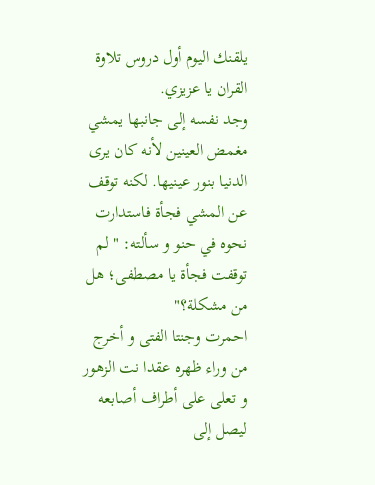يلقنك اليوم أول دروس تلاوة القران يا عزيزي.
وجد نفسه إلى جانبها يمشي مغمض العينين لأنه كان يرى الدنيا بنور عينيها. لكنه توقف عن المشي فجأة فاستدارت نحوه في حنو و سألته: " لم توقفت فجأة يا مصطفى؛ هل من مشكلة؟"
احمرت وجنتا الفتى و أخرج من وراء ظهره عقدا نت الزهور و تعلى على أطراف أصابعه ليصل إلى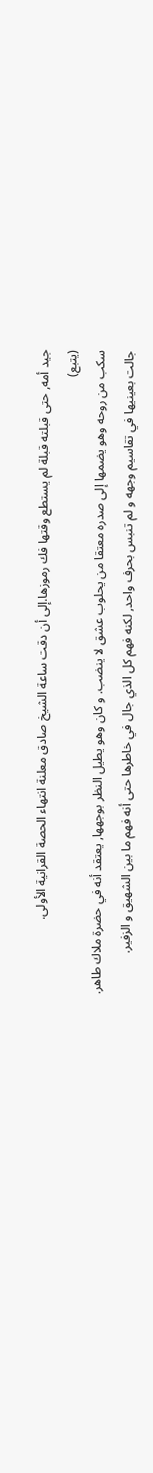جيد أمه, حتى قبلته قبلة لم يستطع وقتها فك رموزها.إلى أن دقت ساعة الشيخ صادق معلنة انتهاء الحصة القرانية الأولى.
(يتبع)
سكب من روحه وهو يضمها إلى صدره معتقا من يحلوب عشق لا ينضب. و كان وهو يطيل النظر بوجهها, يعتقد أنه في حضرة ملاك طاهر.
جالت بعينيها في تقاسيم وجهه و لم تنبس بحرف واحد, لكنه فهم كل الذي جال في خاطرها حتى أنه فهم ما بين الشهيق و الزفير.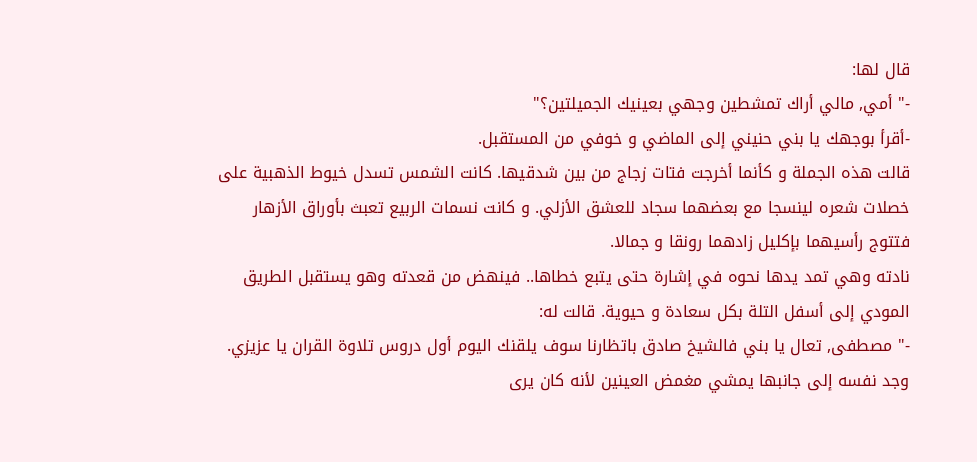قال لها:
-" أمي, مالي أراك تمشطين وجهي بعينيك الجميلتين؟"
-أقرأ بوجهك يا بني حنيني إلى الماضي و خوفي من المستقبل.
قالت هذه الجملة و كأنما أخرجت فتات زجاج من بين شدقيها. كانت الشمس تسدل خيوط الذهبية على خصلات شعره لينسجا مع بعضهما سجاد للعشق الأزلي. و كانت نسمات الربيع تعبث بأوراق الأزهار فتتوج رأسيهما بإكليل زادهما رونقا و جمالا.
نادته وهي تمد يدها نحوه في إشارة حتى يتبع خطاها.. فينهض من قعدته وهو يستقبل الطريق المودي إلى أسفل التلة بكل سعادة و حيوية. قالت له:
-" مصطفى, تعال يا بني فالشيخ صادق باتظارنا سوف يلقنك اليوم أول دروس تلاوة القران يا عزيزي.
وجد نفسه إلى جانبها يمشي مغمض العينين لأنه كان يرى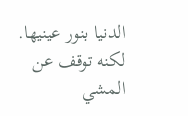الدنيا بنور عينيها. لكنه توقف عن المشي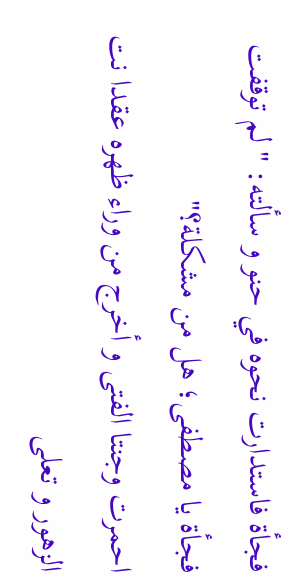فجأة فاستدارت نحوه في حنو و سألته: " لم توقفت فجأة يا مصطفى؛ هل من مشكلة؟"
احمرت وجنتا الفتى و أخرج من وراء ظهره عقدا نت الزهور و تعلى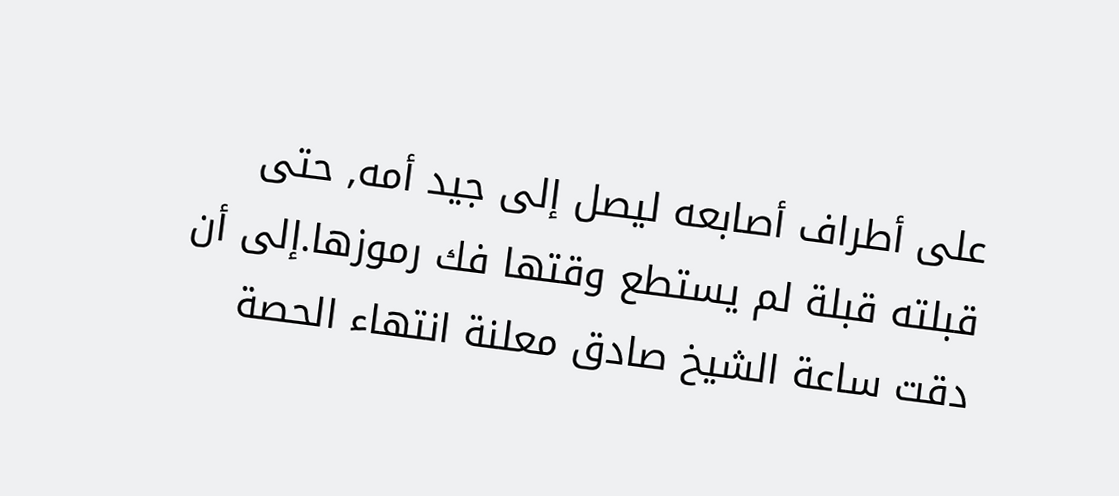على أطراف أصابعه ليصل إلى جيد أمه, حتى قبلته قبلة لم يستطع وقتها فك رموزها.إلى أن دقت ساعة الشيخ صادق معلنة انتهاء الحصة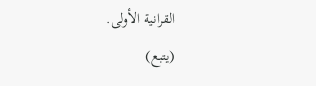القرانية الأولى.
(يتبع)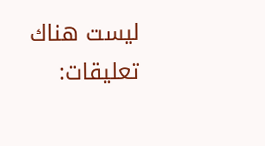ليست هناك تعليقات: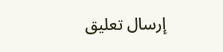إرسال تعليق